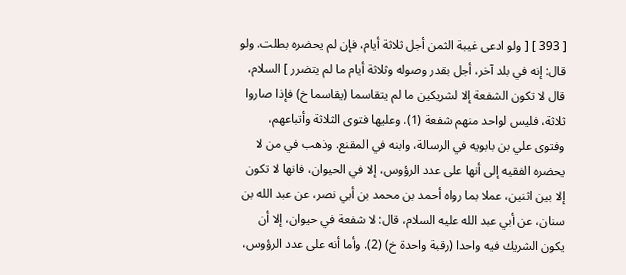[ 393 ] [ ولو ادعى غيبة الثمن أجل ثلاثة أيام، فإن لم يحضره بطلت. ولو قال: إنه في بلد آخر، أجل بقدر وصوله وثلاثة أيام ما لم يتضرر ] السلام، قال لا تكون الشفعة إلا لشريكين ما لم يتقاسما (يقاسما خ) فإذا صاروا ثلاثة، فليس لواحد منهم شفعة (1). وعليها فتوى الثلاثة وأتباعهم، وفتوى علي بن بابويه في الرسالة، وابنه في المقنع. وذهب في من لا يحضره الفقيه إلى أنها على عدد الرؤوس، إلا في الحيوان، فانها لا تكون إلا بين اثنين، عملا بما رواه أحمد بن محمد بن أبي نصر، عن عبد الله بن سنان، عن أبي عبد الله عليه السلام، قال: لا شفعة في حيوان، إلا أن يكون الشريك فيه واحدا (رقبة واحدة خ) (2). وأما أنه على عدد الرؤوس،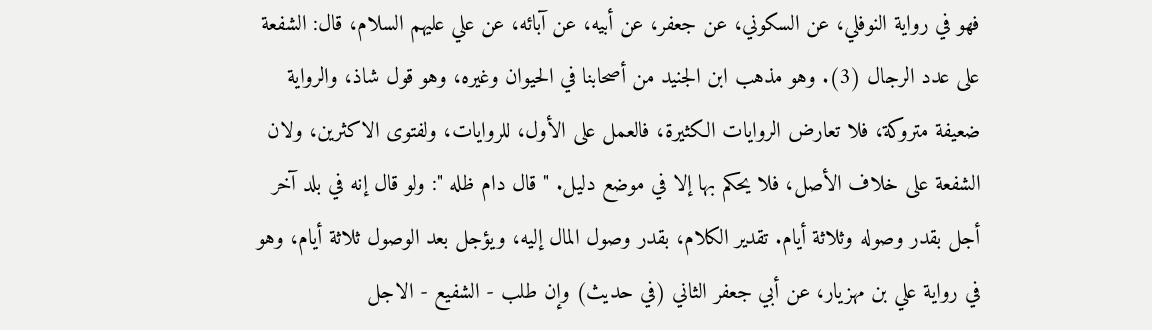فهو في رواية النوفلي، عن السكوني، عن جعفر، عن أبيه، عن آبائه، عن علي عليهم السلام، قال: الشفعة على عدد الرجال (3). وهو مذهب ابن الجنيد من أصحابنا في الحيوان وغيره، وهو قول شاذ، والرواية ضعيفة متروكة، فلا تعارض الروايات الكثيرة، فالعمل على الأول، للروايات، ولفتوى الاكثرين، ولان الشفعة على خلاف الأصل، فلا يحكم بها إلا في موضع دليل. " قال دام ظله ": ولو قال إنه في بلد آخر أجل بقدر وصوله وثلاثة أيام. تقدير الكلام، بقدر وصول المال إليه، ويؤجل بعد الوصول ثلاثة أيام، وهو في رواية علي بن مهزيار، عن أبي جعفر الثاني (في حديث) وإن طلب - الشفيع - الاجل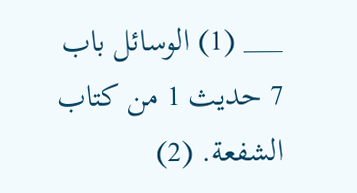___ (1) الوسائل باب 7 حديث 1 من كتاب الشفعة. (2)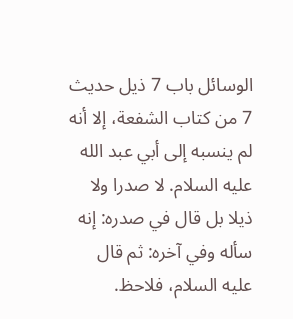الوسائل باب 7 ذيل حديث 7 من كتاب الشفعة، إلا أنه لم ينسبه إلى أبي عبد الله عليه السلام. لا صدرا ولا ذيلا بل قال في صدره: إنه سأله وفي آخره: ثم قال عليه السلام، فلاحظ.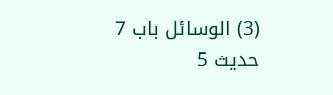(3) الوسائل باب 7 حديث 5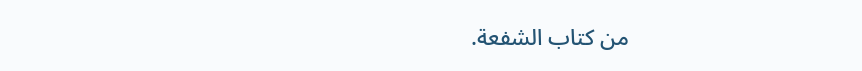من كتاب الشفعة.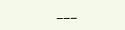___